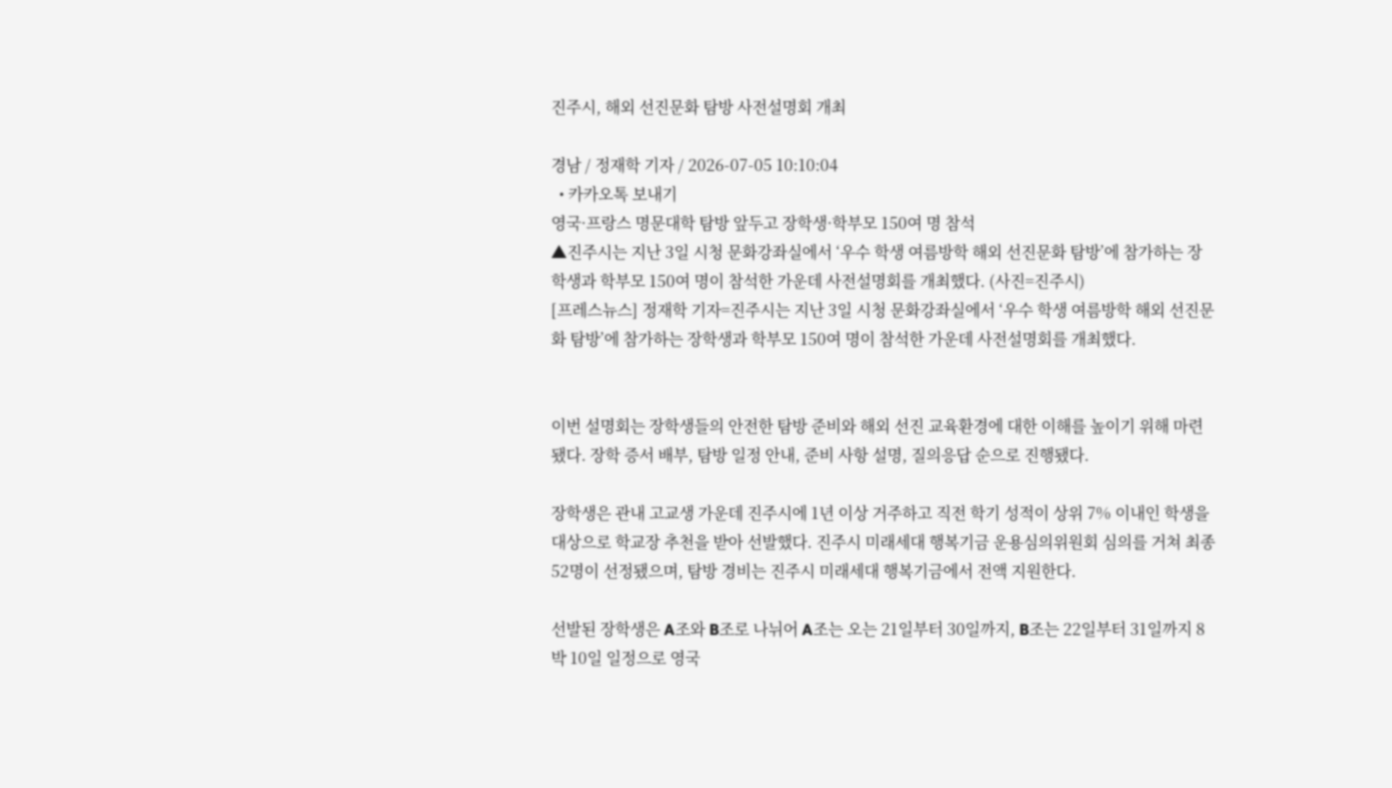진주시, 해외 선진문화 탐방 사전설명회 개최

경남 / 정재학 기자 / 2026-07-05 10:10:04
  • 카카오톡 보내기
영국·프랑스 명문대학 탐방 앞두고 장학생·학부모 150여 명 참석
▲진주시는 지난 3일 시청 문화강좌실에서 ‘우수 학생 여름방학 해외 선진문화 탐방’에 참가하는 장학생과 학부모 150여 명이 참석한 가운데 사전설명회를 개최했다. (사진=진주시)
[프레스뉴스] 정재학 기자=진주시는 지난 3일 시청 문화강좌실에서 ‘우수 학생 여름방학 해외 선진문화 탐방’에 참가하는 장학생과 학부모 150여 명이 참석한 가운데 사전설명회를 개최했다.


이번 설명회는 장학생들의 안전한 탐방 준비와 해외 선진 교육환경에 대한 이해를 높이기 위해 마련됐다. 장학 증서 배부, 탐방 일정 안내, 준비 사항 설명, 질의응답 순으로 진행됐다.

장학생은 관내 고교생 가운데 진주시에 1년 이상 거주하고 직전 학기 성적이 상위 7% 이내인 학생을 대상으로 학교장 추천을 받아 선발했다. 진주시 미래세대 행복기금 운용심의위원회 심의를 거쳐 최종 52명이 선정됐으며, 탐방 경비는 진주시 미래세대 행복기금에서 전액 지원한다.

선발된 장학생은 A조와 B조로 나뉘어 A조는 오는 21일부터 30일까지, B조는 22일부터 31일까지 8박 10일 일정으로 영국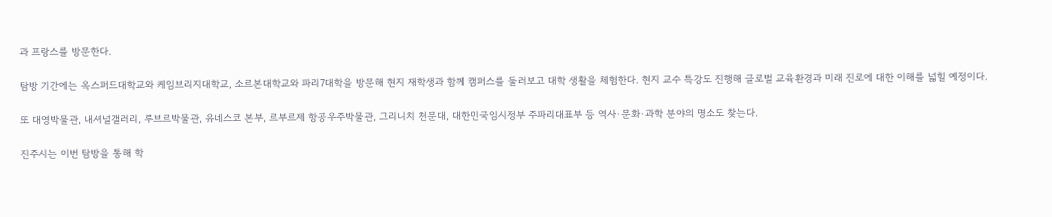과 프랑스를 방문한다.

탐방 기간에는 옥스퍼드대학교와 케임브리지대학교, 소르본대학교와 파리7대학을 방문해 현지 재학생과 함께 캠퍼스를 둘러보고 대학 생활을 체험한다. 현지 교수 특강도 진행해 글로벌 교육환경과 미래 진로에 대한 이해를 넓힐 예정이다.

또 대영박물관, 내셔널갤러리, 루브르박물관, 유네스코 본부, 르부르제 항공우주박물관, 그리니치 천문대, 대한민국임시정부 주파리대표부 등 역사·문화·과학 분야의 명소도 찾는다.

진주시는 이번 탐방을 통해 학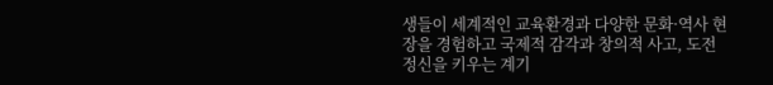생들이 세계적인 교육환경과 다양한 문화·역사 현장을 경험하고 국제적 감각과 창의적 사고, 도전 정신을 키우는 계기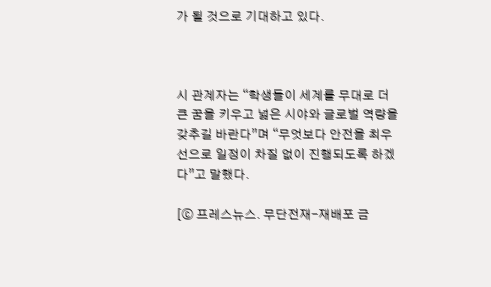가 될 것으로 기대하고 있다.



시 관계자는 “학생들이 세계를 무대로 더 큰 꿈을 키우고 넓은 시야와 글로벌 역량을 갖추길 바란다”며 “무엇보다 안전을 최우선으로 일정이 차질 없이 진행되도록 하겠다”고 말했다.

[ⓒ 프레스뉴스. 무단전재-재배포 금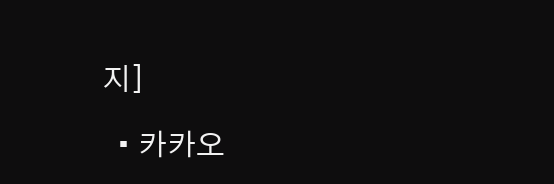지]

  • 카카오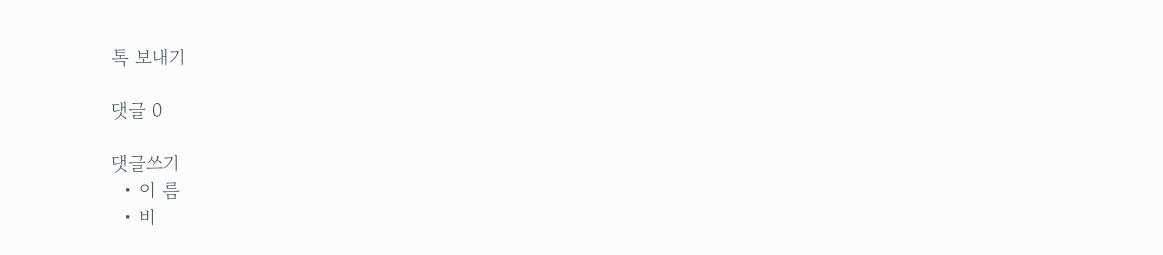톡 보내기

댓글 0

댓글쓰기
  • 이 름
  • 비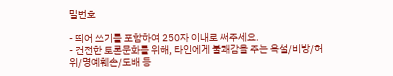밀번호

- 띄어 쓰기를 포함하여 250자 이내로 써주세요.
- 건전한 토론문화를 위해, 타인에게 불쾌감을 주는 욕설/비방/허위/명예훼손/도배 등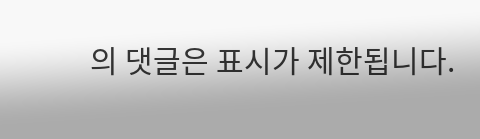의 댓글은 표시가 제한됩니다.